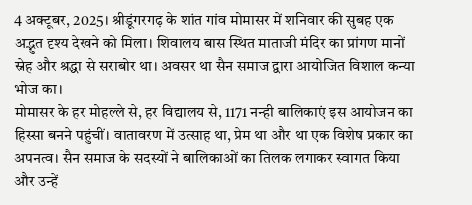4 अक्टूबर, 2025। श्रीडूंगरगढ़ के शांत गांव मोमासर में शनिवार की सुबह एक अद्भुत दृश्य देखने को मिला। शिवालय बास स्थित माताजी मंदिर का प्रांगण मानों स्नेह और श्रद्धा से सराबोर था। अवसर था सैन समाज द्वारा आयोजित विशाल कन्या भोज का।
मोमासर के हर मोहल्ले से, हर विद्यालय से, 1171 नन्ही बालिकाएं इस आयोजन का हिस्सा बनने पहुंचीं। वातावरण में उत्साह था, प्रेम था और था एक विशेष प्रकार का अपनत्व। सैन समाज के सदस्यों ने बालिकाओं का तिलक लगाकर स्वागत किया और उन्हें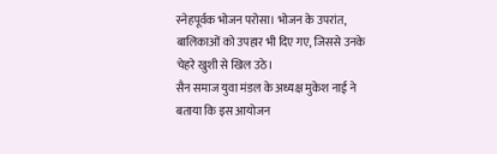स्नेहपूर्वक भोजन परोसा। भोजन के उपरांत, बालिकाओं को उपहार भी दिए गए, जिससे उनके चेहरे खुशी से खिल उठे।
सैन समाज युवा मंडल के अध्यक्ष मुकेश नाई ने बताया कि इस आयोजन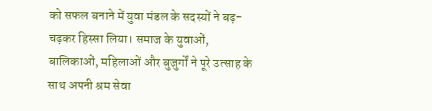को सफल बनाने में युवा मंडल के सदस्यों ने बढ़-चढ़कर हिस्सा लिया। समाज के युवाओं, बालिकाओं, महिलाओं और बुजुर्गों ने पूरे उत्साह के साथ अपनी श्रम सेवा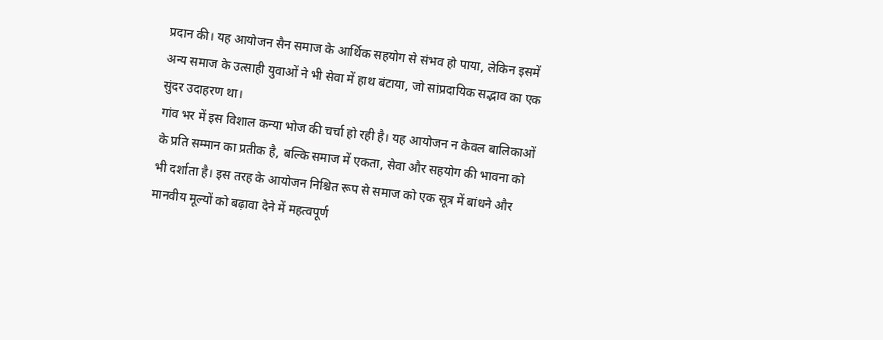प्रदान की। यह आयोजन सैन समाज के आर्थिक सहयोग से संभव हो पाया, लेकिन इसमें अन्य समाज के उत्साही युवाओं ने भी सेवा में हाथ बंटाया, जो सांप्रदायिक सद्भाव का एक सुंदर उदाहरण था।
गांव भर में इस विशाल कन्या भोज की चर्चा हो रही है। यह आयोजन न केवल बालिकाओं के प्रति सम्मान का प्रतीक है, बल्कि समाज में एकता, सेवा और सहयोग की भावना को भी दर्शाता है। इस तरह के आयोजन निश्चित रूप से समाज को एक सूत्र में बांधने और मानवीय मूल्यों को बढ़ावा देने में महत्वपूर्ण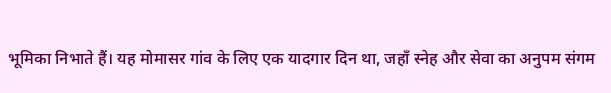भूमिका निभाते हैं। यह मोमासर गांव के लिए एक यादगार दिन था, जहाँ स्नेह और सेवा का अनुपम संगम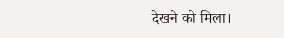देखने को मिला।